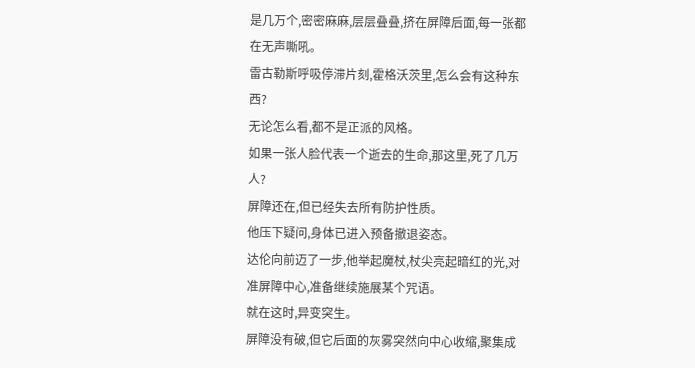是几万个,密密麻麻,层层叠叠,挤在屏障后面,每一张都在无声嘶吼。
雷古勒斯呼吸停滞片刻,霍格沃茨里,怎么会有这种东西?
无论怎么看,都不是正派的风格。
如果一张人脸代表一个逝去的生命,那这里,死了几万人?
屏障还在,但已经失去所有防护性质。
他压下疑问,身体已进入预备撤退姿态。
达伦向前迈了一步,他举起魔杖,杖尖亮起暗红的光,对准屏障中心,准备继续施展某个咒语。
就在这时,异变突生。
屏障没有破,但它后面的灰雾突然向中心收缩,聚集成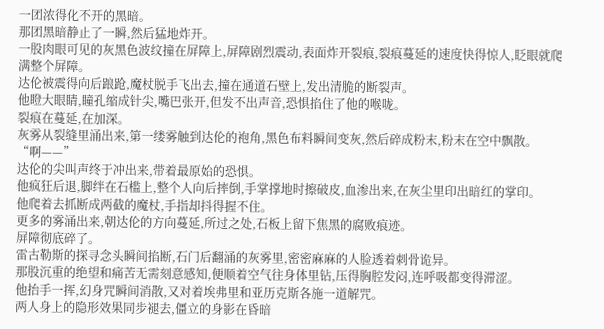一团浓得化不开的黑暗。
那团黑暗静止了一瞬,然后猛地炸开。
一股肉眼可见的灰黑色波纹撞在屏障上,屏障剧烈震动,表面炸开裂痕,裂痕蔓延的速度快得惊人,眨眼就爬满整个屏障。
达伦被震得向后踉跄,魔杖脱手飞出去,撞在通道石壁上,发出清脆的断裂声。
他瞪大眼睛,瞳孔缩成针尖,嘴巴张开,但发不出声音,恐惧掐住了他的喉咙。
裂痕在蔓延,在加深。
灰雾从裂缝里涌出来,第一缕雾触到达伦的袍角,黑色布料瞬间变灰,然后碎成粉末,粉末在空中飘散。
“啊——”
达伦的尖叫声终于冲出来,带着最原始的恐惧。
他疯狂后退,脚绊在石槛上,整个人向后摔倒,手掌撑地时擦破皮,血渗出来,在灰尘里印出暗红的掌印。
他爬着去抓断成两截的魔杖,手指却抖得握不住。
更多的雾涌出来,朝达伦的方向蔓延,所过之处,石板上留下焦黑的腐败痕迹。
屏障彻底碎了。
雷古勒斯的探寻念头瞬间掐断,石门后翻涌的灰雾里,密密麻麻的人脸透着刺骨诡异。
那股沉重的绝望和痛苦无需刻意感知,便顺着空气往身体里钻,压得胸腔发闷,连呼吸都变得滞涩。
他抬手一挥,幻身咒瞬间消散,又对着埃弗里和亚历克斯各施一道解咒。
两人身上的隐形效果同步褪去,僵立的身影在昏暗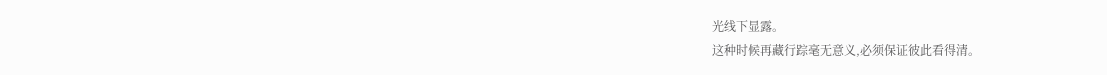光线下显露。
这种时候再藏行踪毫无意义,必须保证彼此看得清。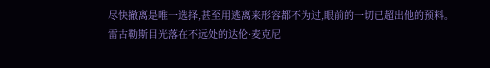尽快撤离是唯一选择,甚至用逃离来形容都不为过,眼前的一切已超出他的预料。
雷古勒斯目光落在不远处的达伦·麦克尼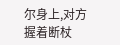尔身上,对方握着断杖